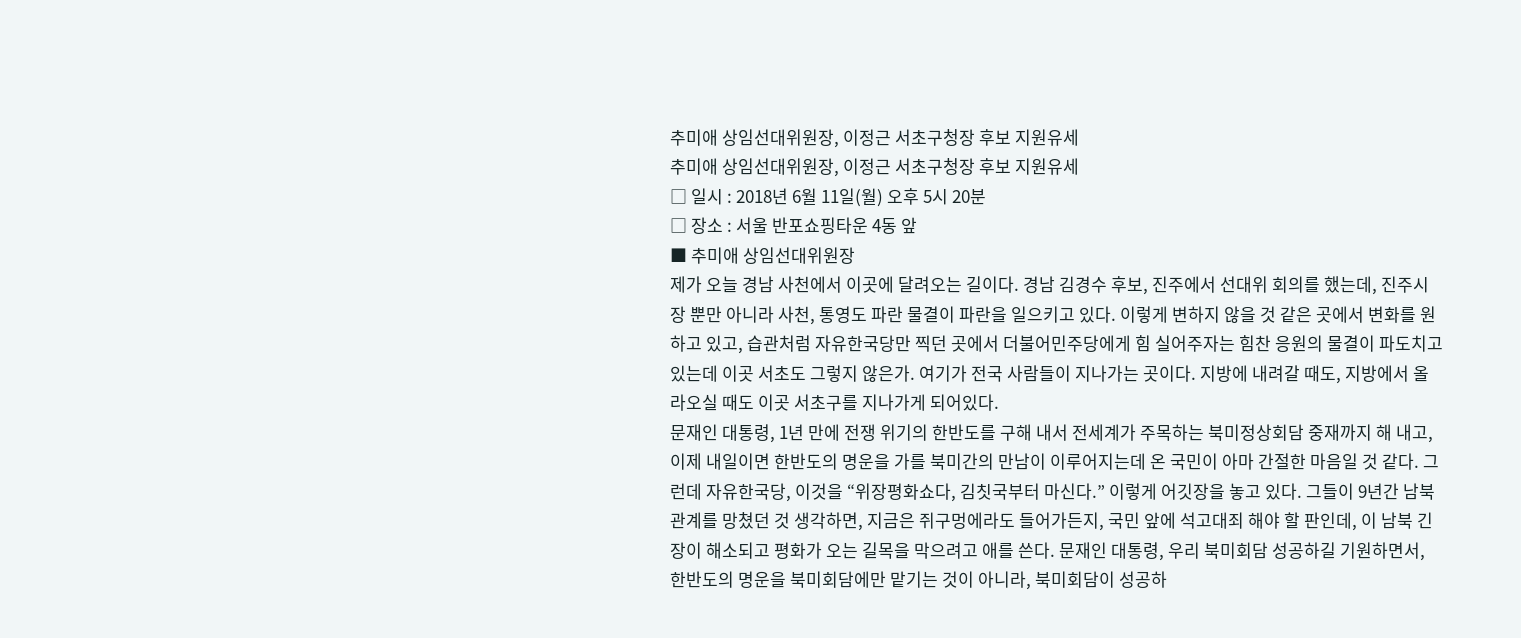추미애 상임선대위원장, 이정근 서초구청장 후보 지원유세
추미애 상임선대위원장, 이정근 서초구청장 후보 지원유세
□ 일시 : 2018년 6월 11일(월) 오후 5시 20분
□ 장소 : 서울 반포쇼핑타운 4동 앞
■ 추미애 상임선대위원장
제가 오늘 경남 사천에서 이곳에 달려오는 길이다. 경남 김경수 후보, 진주에서 선대위 회의를 했는데, 진주시장 뿐만 아니라 사천, 통영도 파란 물결이 파란을 일으키고 있다. 이렇게 변하지 않을 것 같은 곳에서 변화를 원하고 있고, 습관처럼 자유한국당만 찍던 곳에서 더불어민주당에게 힘 실어주자는 힘찬 응원의 물결이 파도치고 있는데 이곳 서초도 그렇지 않은가. 여기가 전국 사람들이 지나가는 곳이다. 지방에 내려갈 때도, 지방에서 올라오실 때도 이곳 서초구를 지나가게 되어있다.
문재인 대통령, 1년 만에 전쟁 위기의 한반도를 구해 내서 전세계가 주목하는 북미정상회담 중재까지 해 내고, 이제 내일이면 한반도의 명운을 가를 북미간의 만남이 이루어지는데 온 국민이 아마 간절한 마음일 것 같다. 그런데 자유한국당, 이것을 “위장평화쇼다, 김칫국부터 마신다.” 이렇게 어깃장을 놓고 있다. 그들이 9년간 남북관계를 망쳤던 것 생각하면, 지금은 쥐구멍에라도 들어가든지, 국민 앞에 석고대죄 해야 할 판인데, 이 남북 긴장이 해소되고 평화가 오는 길목을 막으려고 애를 쓴다. 문재인 대통령, 우리 북미회담 성공하길 기원하면서, 한반도의 명운을 북미회담에만 맡기는 것이 아니라, 북미회담이 성공하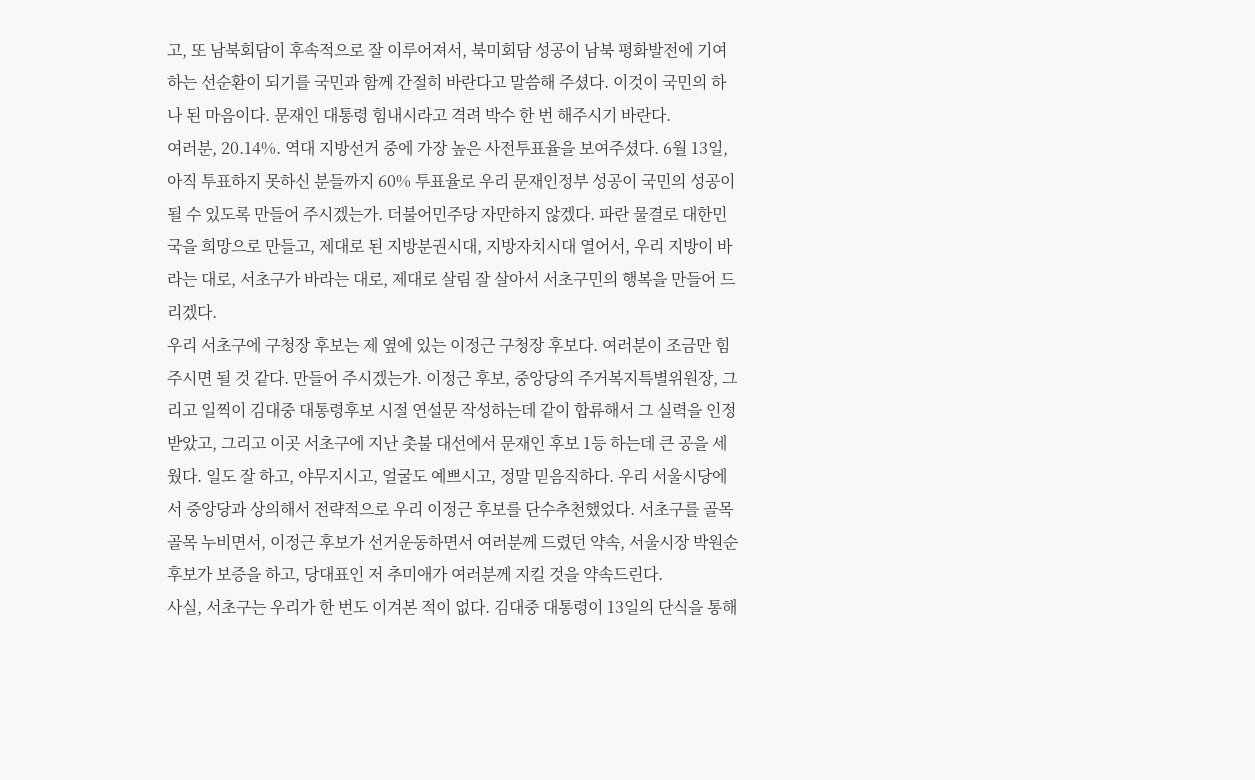고, 또 남북회담이 후속적으로 잘 이루어져서, 북미회담 성공이 남북 평화발전에 기여하는 선순환이 되기를 국민과 함께 간절히 바란다고 말씀해 주셨다. 이것이 국민의 하나 된 마음이다. 문재인 대통령 힘내시라고 격려 박수 한 번 해주시기 바란다.
여러분, 20.14%. 역대 지방선거 중에 가장 높은 사전투표율을 보여주셨다. 6월 13일, 아직 투표하지 못하신 분들까지 60% 투표율로 우리 문재인정부 성공이 국민의 성공이 될 수 있도록 만들어 주시겠는가. 더불어민주당 자만하지 않겠다. 파란 물결로 대한민국을 희망으로 만들고, 제대로 된 지방분권시대, 지방자치시대 열어서, 우리 지방이 바라는 대로, 서초구가 바라는 대로, 제대로 살림 잘 살아서 서초구민의 행복을 만들어 드리겠다.
우리 서초구에 구청장 후보는 제 옆에 있는 이정근 구청장 후보다. 여러분이 조금만 힘주시면 될 것 같다. 만들어 주시겠는가. 이정근 후보, 중앙당의 주거복지특별위원장, 그리고 일찍이 김대중 대통령후보 시절 연설문 작성하는데 같이 합류해서 그 실력을 인정받았고, 그리고 이곳 서초구에 지난 촛불 대선에서 문재인 후보 1등 하는데 큰 공을 세웠다. 일도 잘 하고, 야무지시고, 얼굴도 예쁘시고, 정말 믿음직하다. 우리 서울시당에서 중앙당과 상의해서 전략적으로 우리 이정근 후보를 단수추천했었다. 서초구를 골목골목 누비면서, 이정근 후보가 선거운동하면서 여러분께 드렸던 약속, 서울시장 박원순 후보가 보증을 하고, 당대표인 저 추미애가 여러분께 지킬 것을 약속드린다.
사실, 서초구는 우리가 한 번도 이겨본 적이 없다. 김대중 대통령이 13일의 단식을 통해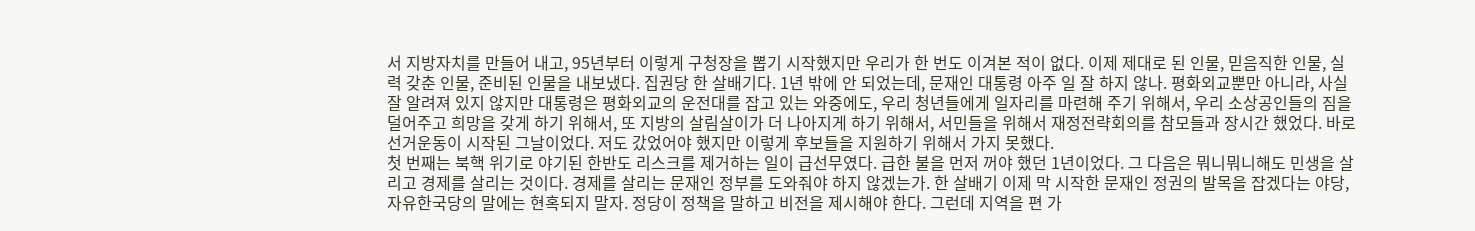서 지방자치를 만들어 내고, 95년부터 이렇게 구청장을 뽑기 시작했지만 우리가 한 번도 이겨본 적이 없다. 이제 제대로 된 인물, 믿음직한 인물, 실력 갖춘 인물, 준비된 인물을 내보냈다. 집권당 한 살배기다. 1년 밖에 안 되었는데, 문재인 대통령 아주 일 잘 하지 않나. 평화외교뿐만 아니라, 사실 잘 알려져 있지 않지만 대통령은 평화외교의 운전대를 잡고 있는 와중에도, 우리 청년들에게 일자리를 마련해 주기 위해서, 우리 소상공인들의 짐을 덜어주고 희망을 갖게 하기 위해서, 또 지방의 살림살이가 더 나아지게 하기 위해서, 서민들을 위해서 재정전략회의를 참모들과 장시간 했었다. 바로 선거운동이 시작된 그날이었다. 저도 갔었어야 했지만 이렇게 후보들을 지원하기 위해서 가지 못했다.
첫 번째는 북핵 위기로 야기된 한반도 리스크를 제거하는 일이 급선무였다. 급한 불을 먼저 꺼야 했던 1년이었다. 그 다음은 뭐니뭐니해도 민생을 살리고 경제를 살리는 것이다. 경제를 살리는 문재인 정부를 도와줘야 하지 않겠는가. 한 살배기 이제 막 시작한 문재인 정권의 발목을 잡겠다는 야당, 자유한국당의 말에는 현혹되지 말자. 정당이 정책을 말하고 비전을 제시해야 한다. 그런데 지역을 편 가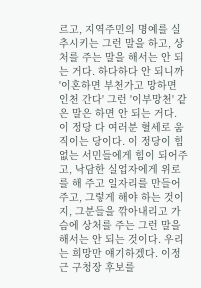르고, 지역주민의 명예를 실추시키는 그런 말을 하고, 상처를 주는 말을 해서는 안 되는 거다. 하다하다 안 되니까 '이혼하면 부천가고 망하면 인천 간다' 그런 '이부망천' 같은 말은 하면 안 되는 거다. 이 정당 다 여러분 혈세로 움직이는 당이다. 이 정당이 힘없는 서민들에게 힘이 되어주고, 낙담한 실업자에게 위로를 해 주고 일자리를 만들어주고, 그렇게 해야 하는 것이지, 그분들을 깎아내리고 가슴에 상처를 주는 그런 말을 해서는 안 되는 것이다. 우리는 희망만 얘기하겠다. 이정근 구청장 후보를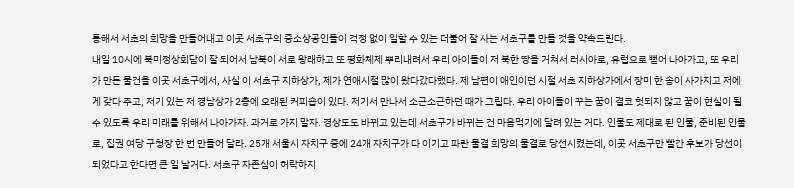통해서 서초의 희망을 만들어내고 이곳 서초구의 중소상공인들이 걱정 없이 일할 수 있는 더불어 잘 사는 서초구를 만들 것을 약속드린다.
내일 10시에 북미정상회담이 잘 되어서 남북이 서로 왕래하고 또 평화체제 뿌리내려서 우리 아이들이 저 북한 땅을 거쳐서 러시아로, 유럽으로 뻗어 나아가고, 또 우리가 만든 물건을 이곳 서초구에서, 사실 이 서초구 지하상가, 제가 연애시절 많이 왔다갔다했다. 제 남편이 애인이던 시절 서초 지하상가에서 장미 한 송이 사가지고 저에게 갖다 주고, 저기 있는 저 경남상가 2층에 오래된 커피숍이 있다. 저기서 만나서 소근소근하던 때가 그립다. 우리 아이들이 꾸는 꿈이 결코 헛되지 않고 꿈이 현실이 될 수 있도록 우리 미래를 위해서 나아가자. 과거로 가지 말자. 경상도도 바뀌고 있는데 서초구가 바뀌는 건 마음먹기에 달려 있는 거다. 인물도 제대로 된 인물, 준비된 인물로, 집권 여당 구청장 한 번 만들어 달라. 25개 서울시 자치구 중에 24개 자치구가 다 이기고 파란 물결 희망의 물결로 당선시켰는데, 이곳 서초구만 빨간 후보가 당선이 되었다고 한다면 큰 일 날거다. 서초구 자존심이 허락하지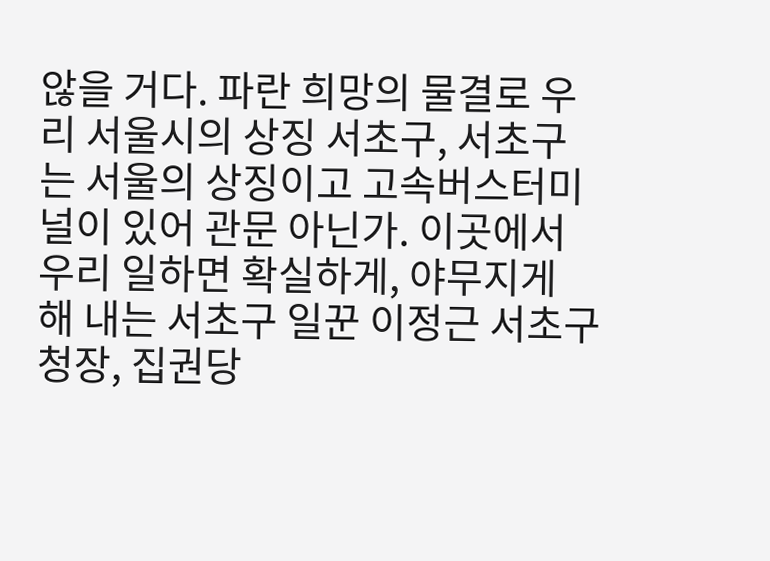않을 거다. 파란 희망의 물결로 우리 서울시의 상징 서초구, 서초구는 서울의 상징이고 고속버스터미널이 있어 관문 아닌가. 이곳에서 우리 일하면 확실하게, 야무지게 해 내는 서초구 일꾼 이정근 서초구청장, 집권당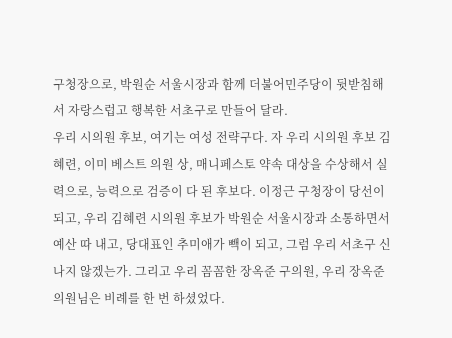구청장으로, 박원순 서울시장과 함께 더불어민주당이 뒷받침해서 자랑스럽고 행복한 서초구로 만들어 달라.
우리 시의원 후보, 여기는 여성 전략구다. 자 우리 시의원 후보 김혜련, 이미 베스트 의원 상, 매니페스토 약속 대상을 수상해서 실력으로, 능력으로 검증이 다 된 후보다. 이정근 구청장이 당선이 되고, 우리 김혜련 시의원 후보가 박원순 서울시장과 소통하면서 예산 따 내고, 당대표인 추미애가 빽이 되고, 그럼 우리 서초구 신나지 않겠는가. 그리고 우리 꼼꼼한 장옥준 구의원, 우리 장옥준 의원님은 비례를 한 번 하셨었다.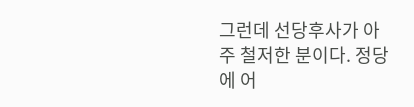그런데 선당후사가 아주 철저한 분이다. 정당에 어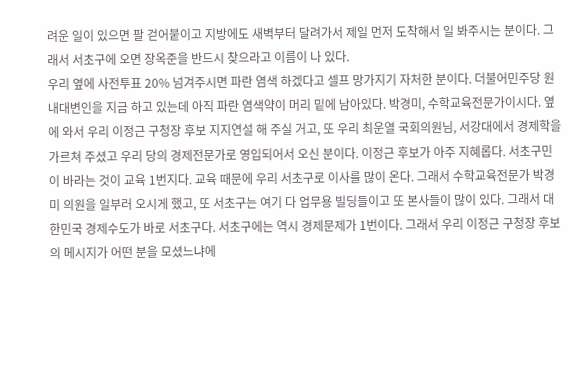려운 일이 있으면 팔 걷어붙이고 지방에도 새벽부터 달려가서 제일 먼저 도착해서 일 봐주시는 분이다. 그래서 서초구에 오면 장옥준을 반드시 찾으라고 이름이 나 있다.
우리 옆에 사전투표 20% 넘겨주시면 파란 염색 하겠다고 셀프 망가지기 자처한 분이다. 더불어민주당 원내대변인을 지금 하고 있는데 아직 파란 염색약이 머리 밑에 남아있다. 박경미, 수학교육전문가이시다. 옆에 와서 우리 이정근 구청장 후보 지지연설 해 주실 거고, 또 우리 최운열 국회의원님, 서강대에서 경제학을 가르쳐 주셨고 우리 당의 경제전문가로 영입되어서 오신 분이다. 이정근 후보가 아주 지혜롭다. 서초구민이 바라는 것이 교육 1번지다. 교육 때문에 우리 서초구로 이사를 많이 온다. 그래서 수학교육전문가 박경미 의원을 일부러 오시게 했고, 또 서초구는 여기 다 업무용 빌딩들이고 또 본사들이 많이 있다. 그래서 대한민국 경제수도가 바로 서초구다. 서초구에는 역시 경제문제가 1번이다. 그래서 우리 이정근 구청장 후보의 메시지가 어떤 분을 모셨느냐에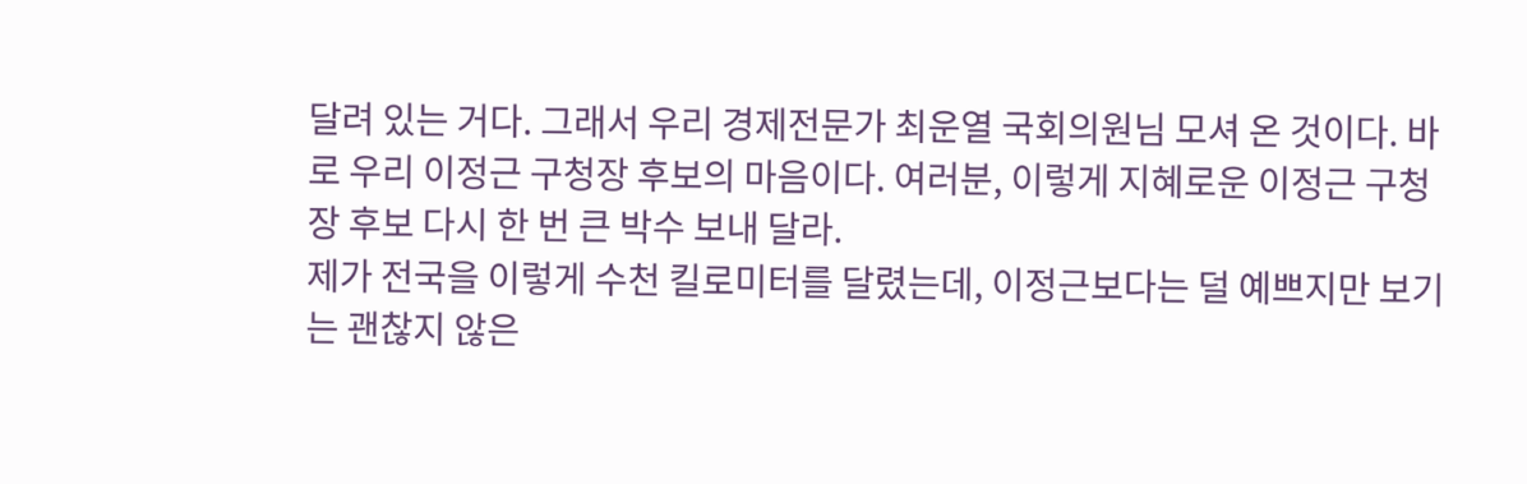달려 있는 거다. 그래서 우리 경제전문가 최운열 국회의원님 모셔 온 것이다. 바로 우리 이정근 구청장 후보의 마음이다. 여러분, 이렇게 지혜로운 이정근 구청장 후보 다시 한 번 큰 박수 보내 달라.
제가 전국을 이렇게 수천 킬로미터를 달렸는데, 이정근보다는 덜 예쁘지만 보기는 괜찮지 않은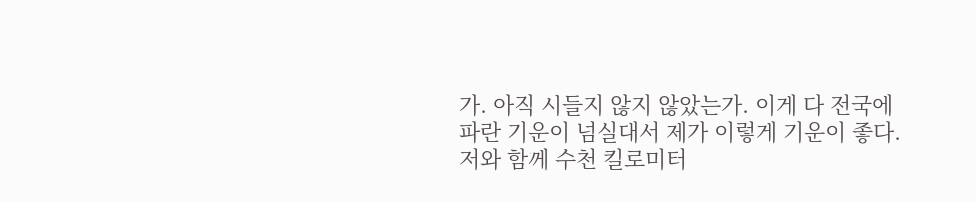가. 아직 시들지 않지 않았는가. 이게 다 전국에 파란 기운이 넘실대서 제가 이렇게 기운이 좋다. 저와 함께 수천 킬로미터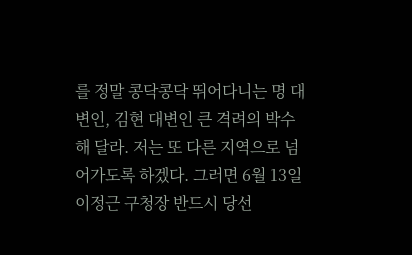를 정말 콩닥콩닥 뛰어다니는 명 대변인, 김현 대변인 큰 격려의 박수 해 달라. 저는 또 다른 지역으로 넘어가도록 하겠다. 그러면 6월 13일 이정근 구청장 반드시 당선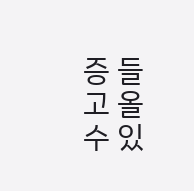증 들고 올 수 있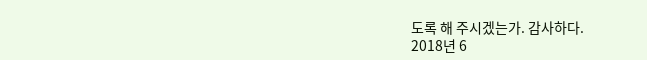도록 해 주시겠는가. 감사하다.
2018년 6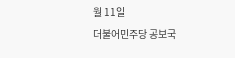월 11일
더불어민주당 공보국